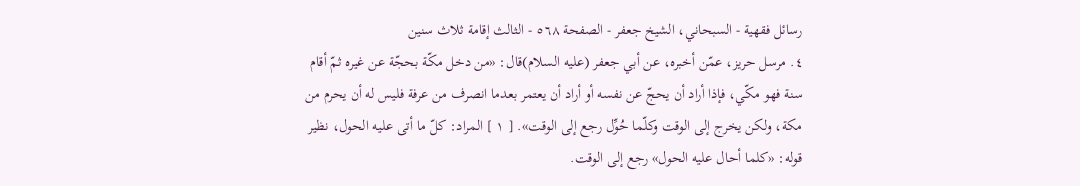رسائل فقهية - السبحاني، الشيخ جعفر - الصفحة ٥٦٨ - الثالث إقامة ثلاث سنين
٤. مرسل حريز، عمّن أخبره، عن أبي جعفر (عليه السلام)قال: «من دخل مكّة بحجّة عن غيره ثمّ أقام سنة فهو مكّي، فإذا أراد أن يحجّ عن نفسه أو أراد أن يعتمر بعدما انصرف من عرفة فليس له أن يحرم من مكة، ولكن يخرج إلى الوقت وكلّما حُوِّل رجع إلى الوقت». [ ١ ] المراد: كلّ ما أتى عليه الحول، نظير قوله: «كلما أحال عليه الحول» رجع إلى الوقت.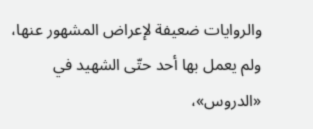والروايات ضعيفة لإعراض المشهور عنها، ولم يعمل بها أحد حتّى الشهيد في «الدروس»،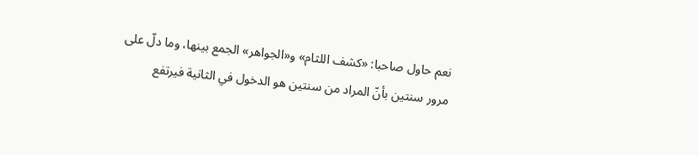نعم حاول صاحبا: «كشف اللثام» و«الجواهر» الجمع بينها، وما دلّ على مرور سنتين بأنّ المراد من سنتين هو الدخول في الثانية فيرتفع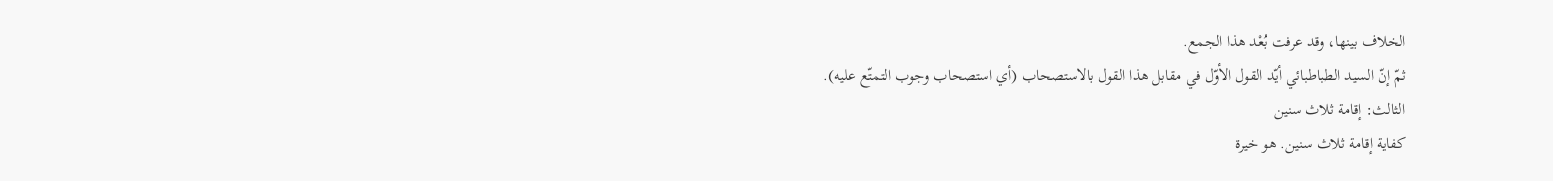الخلاف بينها، وقد عرفت بُعْد هذا الجمع.
ثمّ إنّ السيد الطباطبائي أيّد القول الأوّل في مقابل هذا القول بالاستصحاب (أي استصحاب وجوب التمتّع عليه).
الثالث: إقامة ثلاث سنين
كفاية إقامة ثلاث سنين. هو خيرة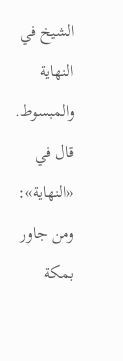الشيخ في النهاية والمبسوط.
قال في «النهاية»: ومن جاور بمكة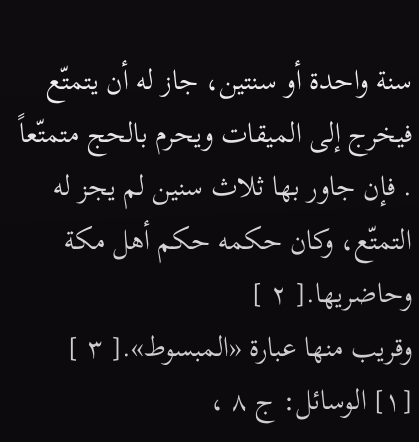سنة واحدة أو سنتين، جاز له أن يتمتّع فيخرج إلى الميقات ويحرم بالحج متمتّعاً . فإن جاور بها ثلاث سنين لم يجز له التمتّع، وكان حكمه حكم أهل مكة وحاضريها.[ ٢ ]
وقريب منها عبارة «المبسوط».[ ٣ ]
[١] الوسائل: ج ٨ ،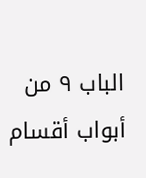الباب ٩ من أبواب أقسام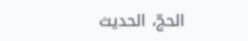الحجّ، الحديث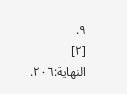٩.
[٢] النهاية:٢٠٦.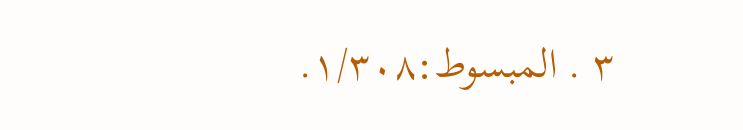٣ . المبسوط:١/٣٠٨.